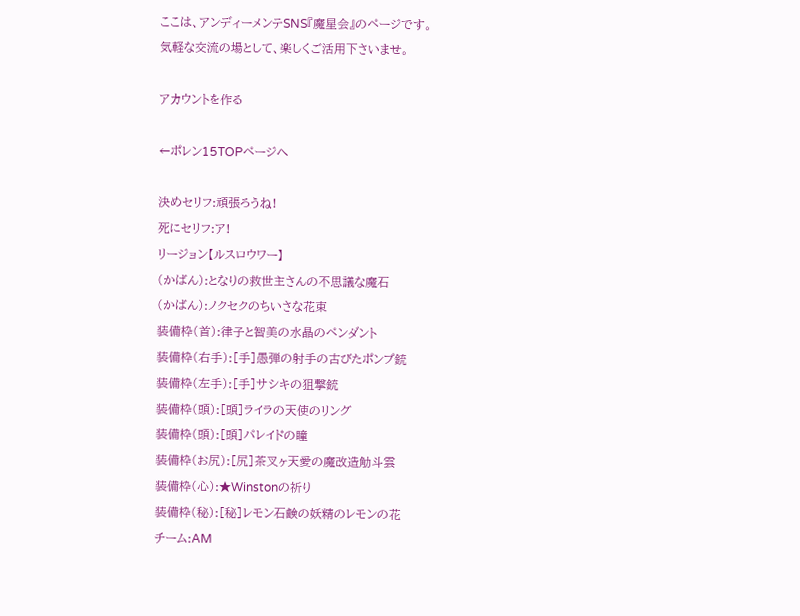ここは、アンディーメンテSNS『魔星会』のページです。
気軽な交流の場として、楽しくご活用下さいませ。

アカウントを作る

←ポレン15TOPページへ

決めセリフ:頑張ろうね!
死にセリフ:ア!
リージョン【ルスロウワー】
(かばん):となりの救世主さんの不思議な魔石
(かばん):ノクセクのちいさな花束
装備枠(首):律子と智美の水晶のペンダント
装備枠(右手):[手]愚弾の射手の古びたポンプ銃
装備枠(左手):[手]サシキの狙撃銃
装備枠(頭):[頭]ライラの天使のリング
装備枠(頭):[頭]パレイドの瞳
装備枠(お尻):[尻]茶叉ヶ天愛の魔改造觔斗雲
装備枠(心):★Winstonの祈り
装備枠(秘):[秘]レモン石鹸の妖精のレモンの花
チーム:AM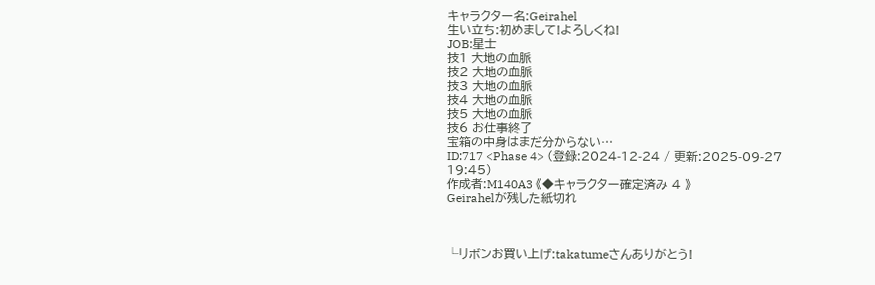キャラクター名:Geirahel
生い立ち:初めまして!よろしくね!
JOB:星士
技1 大地の血脈
技2 大地の血脈
技3 大地の血脈
技4 大地の血脈
技5 大地の血脈
技6 お仕事終了
宝箱の中身はまだ分からない…
ID:717 <Phase 4> (登録:2024-12-24 / 更新:2025-09-27 19:45)
作成者:M140A3 《◆キャラクター確定済み 4 》
Geirahelが残した紙切れ



└リボンお買い上げ:takatumeさんありがとう!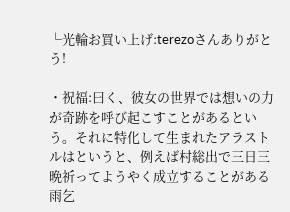└光輪お買い上げ:terezoさんありがとう!

・祝福:曰く、彼女の世界では想いの力が奇跡を呼び起こすことがあるという。それに特化して生まれたアラストルはというと、例えば村総出で三日三晩祈ってようやく成立することがある雨乞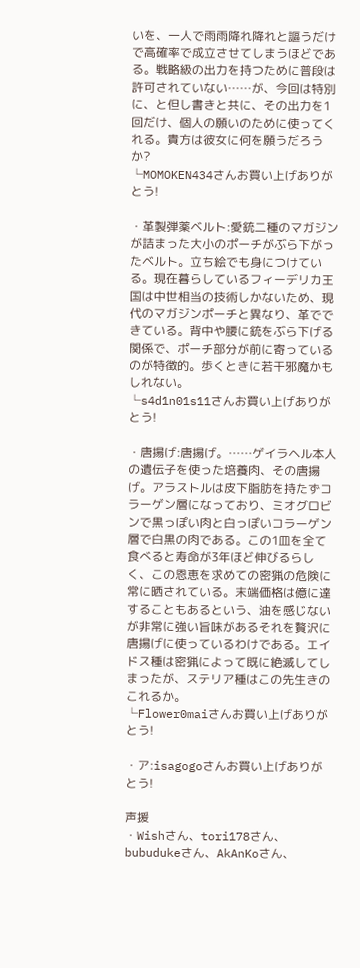いを、一人で雨雨降れ降れと謳うだけで高確率で成立させてしまうほどである。戦略級の出力を持つために普段は許可されていない……が、今回は特別に、と但し書きと共に、その出力を1回だけ、個人の願いのために使ってくれる。貴方は彼女に何を願うだろうか?
└MOMOKEN434さんお買い上げありがとう!

・革製弾薬ベルト:愛銃二種のマガジンが詰まった大小のポーチがぶら下がったベルト。立ち絵でも身につけている。現在暮らしているフィーデリカ王国は中世相当の技術しかないため、現代のマガジンポーチと異なり、革でできている。背中や腰に銃をぶら下げる関係で、ポーチ部分が前に寄っているのが特徴的。歩くときに若干邪魔かもしれない。
└s4d1n01s11さんお買い上げありがとう!

・唐揚げ:唐揚げ。……ゲイラヘル本人の遺伝子を使った培養肉、その唐揚げ。アラストルは皮下脂肪を持たずコラーゲン層になっており、ミオグロビンで黒っぽい肉と白っぽいコラーゲン層で白黒の肉である。この1皿を全て食べると寿命が3年ほど伸びるらしく、この恩恵を求めての密猟の危険に常に晒されている。末端価格は億に達することもあるという、油を感じないが非常に強い旨味があるそれを贅沢に唐揚げに使っているわけである。エイドス種は密猟によって既に絶滅してしまったが、ステリア種はこの先生きのこれるか。
└Flower0maiさんお買い上げありがとう!

・ア:isagogoさんお買い上げありがとう!

声援
・Wishさん、tori178さん、bubudukeさん、AkAnKoさん、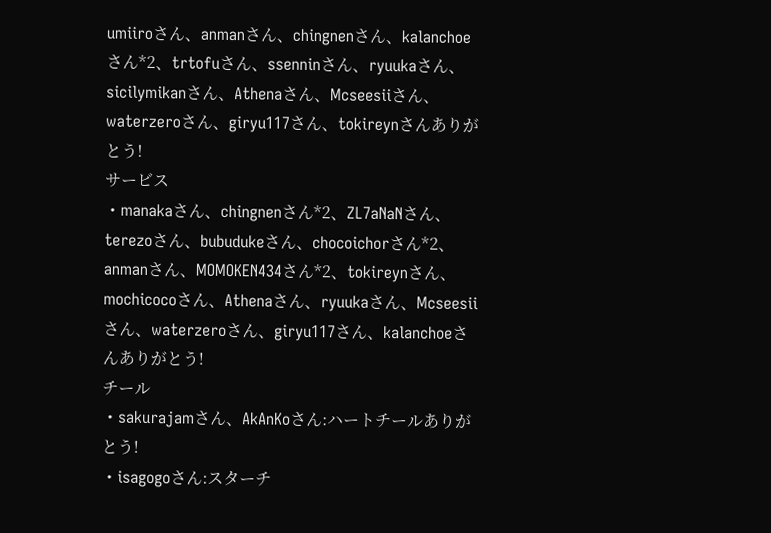umiiroさん、anmanさん、chingnenさん、kalanchoeさん*2、trtofuさん、ssenninさん、ryuukaさん、sicilymikanさん、Athenaさん、Mcseesiiさん、waterzeroさん、giryu117さん、tokireynさんありがとう!
サービス
・manakaさん、chingnenさん*2、ZL7aNaNさん、terezoさん、bubudukeさん、chocoichorさん*2、anmanさん、MOMOKEN434さん*2、tokireynさん、mochicocoさん、Athenaさん、ryuukaさん、Mcseesiiさん、waterzeroさん、giryu117さん、kalanchoeさんありがとう!
チール
・sakurajamさん、AkAnKoさん:ハートチールありがとう!
・isagogoさん:スターチ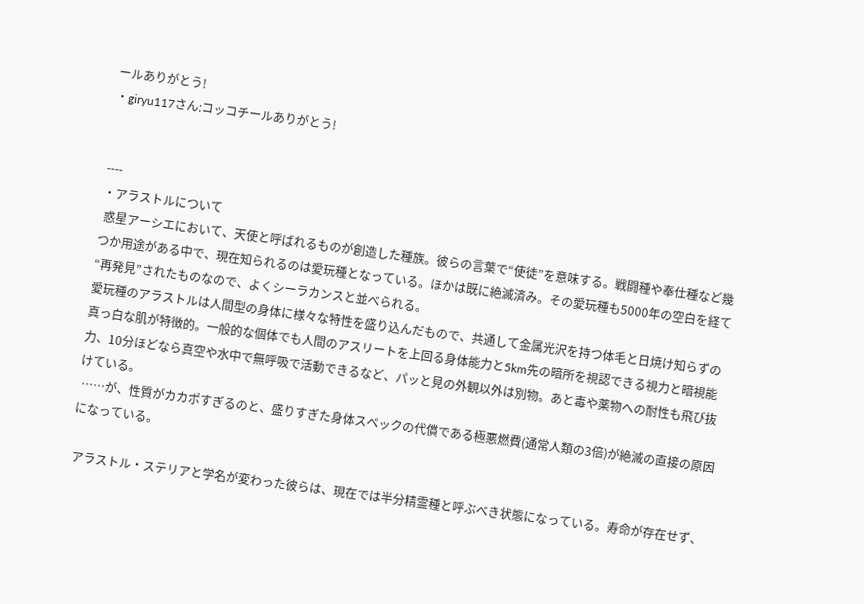ールありがとう!
・giryu117さん:コッコチールありがとう!


----
・アラストルについて
 惑星アーシエにおいて、天使と呼ばれるものが創造した種族。彼らの言葉で“使徒”を意味する。戦闘種や奉仕種など幾つか用途がある中で、現在知られるのは愛玩種となっている。ほかは既に絶滅済み。その愛玩種も5000年の空白を経て“再発見”されたものなので、よくシーラカンスと並べられる。
愛玩種のアラストルは人間型の身体に様々な特性を盛り込んだもので、共通して金属光沢を持つ体毛と日焼け知らずの真っ白な肌が特徴的。一般的な個体でも人間のアスリートを上回る身体能力と5km先の暗所を視認できる視力と暗視能力、10分ほどなら真空や水中で無呼吸で活動できるなど、パッと見の外観以外は別物。あと毒や薬物への耐性も飛び抜けている。
 ……が、性質がカカポすぎるのと、盛りすぎた身体スペックの代償である極悪燃費(通常人類の3倍)が絶滅の直接の原因になっている。

 アラストル・ステリアと学名が変わった彼らは、現在では半分精霊種と呼ぶべき状態になっている。寿命が存在せず、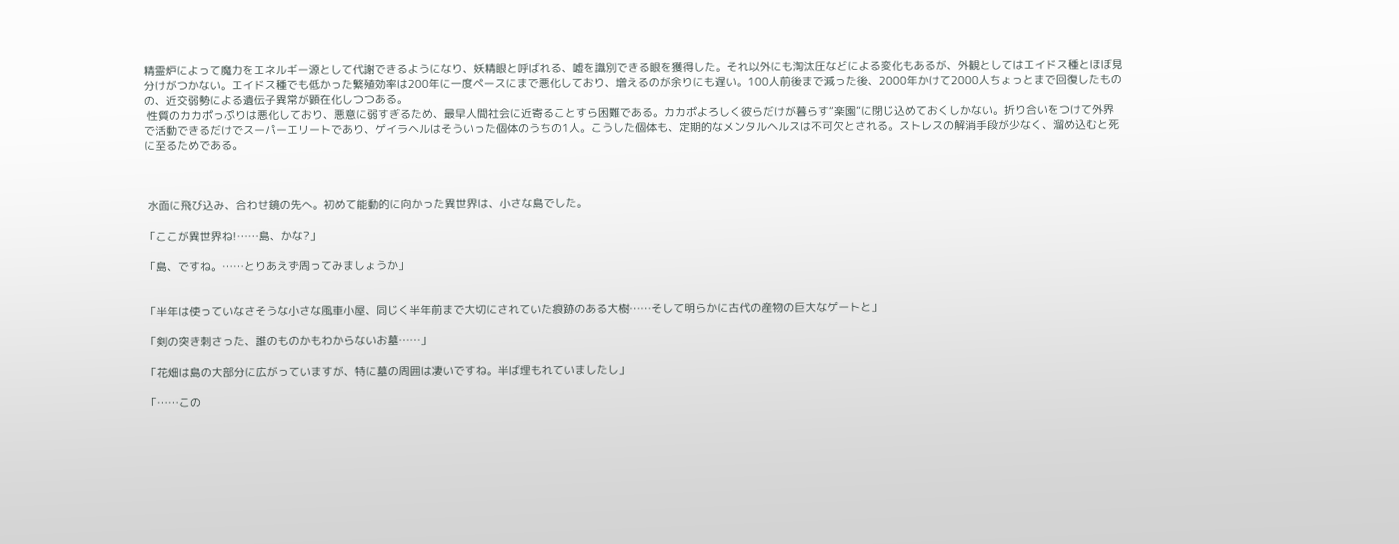精霊炉によって魔力をエネルギー源として代謝できるようになり、妖精眼と呼ばれる、嘘を識別できる眼を獲得した。それ以外にも淘汰圧などによる変化もあるが、外観としてはエイドス種とほぼ見分けがつかない。エイドス種でも低かった繁殖効率は200年に一度ペースにまで悪化しており、増えるのが余りにも遅い。100人前後まで減った後、2000年かけて2000人ちょっとまで回復したものの、近交弱勢による遺伝子異常が顕在化しつつある。
 性質のカカポっぷりは悪化しており、悪意に弱すぎるため、最早人間社会に近寄ることすら困難である。カカポよろしく彼らだけが暮らす“楽園”に閉じ込めておくしかない。折り合いをつけて外界で活動できるだけでスーパーエリートであり、ゲイラヘルはそういった個体のうちの1人。こうした個体も、定期的なメンタルヘルスは不可欠とされる。ストレスの解消手段が少なく、溜め込むと死に至るためである。



 水面に飛び込み、合わせ鏡の先へ。初めて能動的に向かった異世界は、小さな島でした。

「ここが異世界ね!……島、かな?」

「島、ですね。……とりあえず周ってみましょうか」


「半年は使っていなさそうな小さな風車小屋、同じく半年前まで大切にされていた痕跡のある大樹……そして明らかに古代の産物の巨大なゲートと」

「剣の突き刺さった、誰のものかもわからないお墓……」

「花畑は島の大部分に広がっていますが、特に墓の周囲は凄いですね。半ば埋もれていましたし」

「……この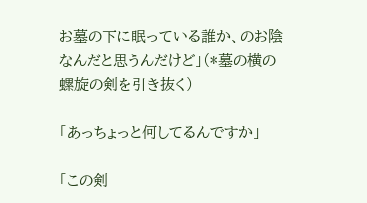お墓の下に眠っている誰か、のお陰なんだと思うんだけど」(*墓の横の螺旋の剣を引き抜く)

「あっちょっと何してるんですか」

「この剣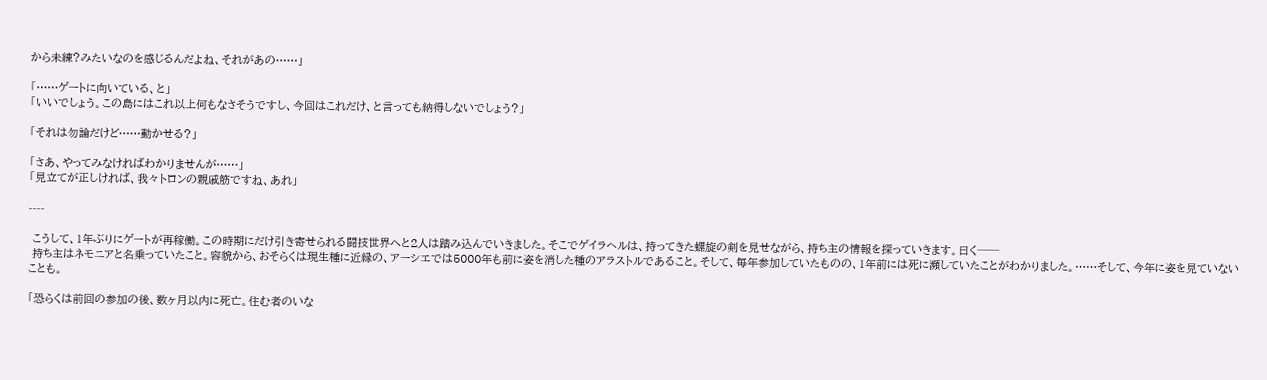から未練?みたいなのを感じるんだよね、それがあの……」

「……ゲートに向いている、と」
「いいでしょう。この島にはこれ以上何もなさそうですし、今回はこれだけ、と言っても納得しないでしょう?」

「それは勿論だけど……動かせる?」

「さあ、やってみなければわかりませんが……」
「見立てが正しければ、我々トロンの親戚筋ですね、あれ」

----

 こうして、1年ぶりにゲートが再稼働。この時期にだけ引き寄せられる闘技世界へと2人は踏み込んでいきました。そこでゲイラヘルは、持ってきた螺旋の剣を見せながら、持ち主の情報を探っていきます。曰く──
 持ち主はネモニアと名乗っていたこと。容貌から、おそらくは現生種に近縁の、アーシエでは5000年も前に姿を消した種のアラストルであること。そして、毎年参加していたものの、1年前には死に瀕していたことがわかりました。……そして、今年に姿を見ていないことも。

「恐らくは前回の参加の後、数ヶ月以内に死亡。住む者のいな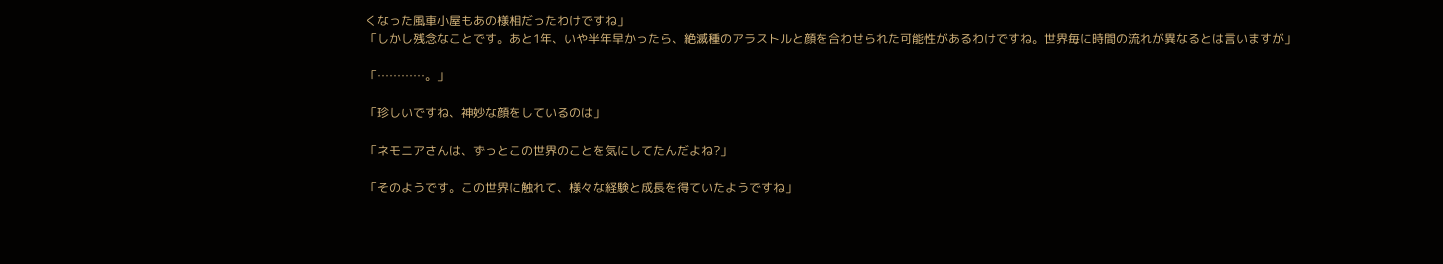くなった風車小屋もあの様相だったわけですね」
「しかし残念なことです。あと1年、いや半年早かったら、絶滅種のアラストルと顔を合わせられた可能性があるわけですね。世界毎に時間の流れが異なるとは言いますが」

「…………。」

「珍しいですね、神妙な顔をしているのは」

「ネモニアさんは、ずっとこの世界のことを気にしてたんだよね?」

「そのようです。この世界に触れて、様々な経験と成長を得ていたようですね」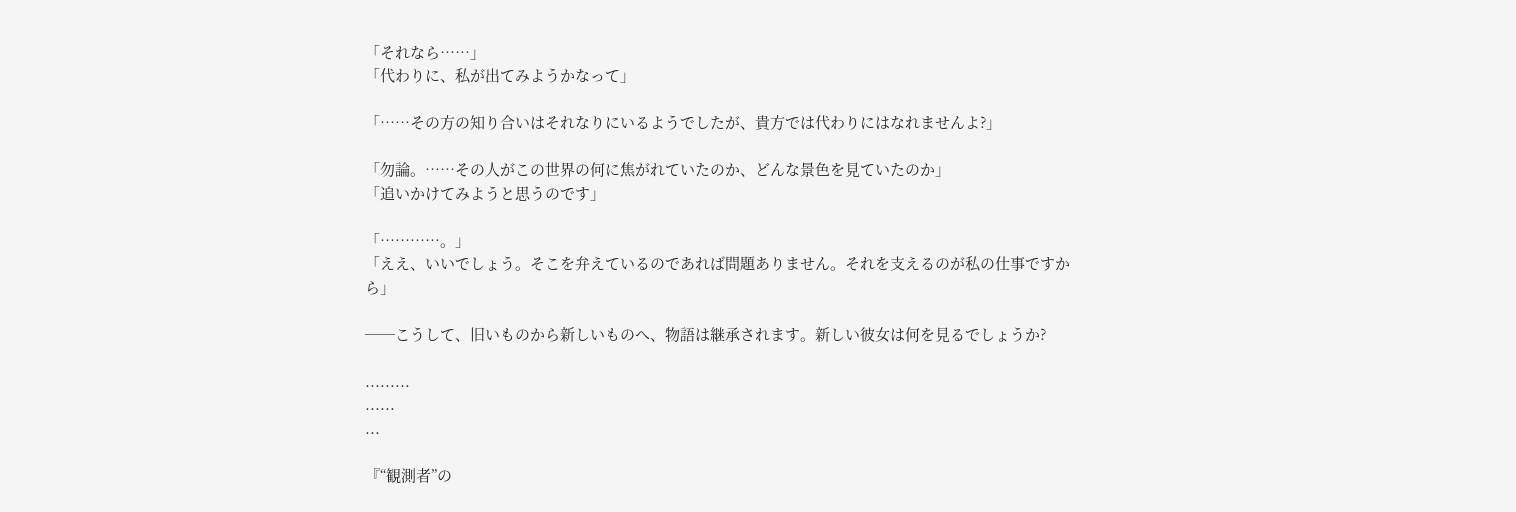「それなら……」
「代わりに、私が出てみようかなって」

「……その方の知り合いはそれなりにいるようでしたが、貴方では代わりにはなれませんよ?」

「勿論。……その人がこの世界の何に焦がれていたのか、どんな景色を見ていたのか」
「追いかけてみようと思うのです」

「…………。」
「ええ、いいでしょう。そこを弁えているのであれば問題ありません。それを支えるのが私の仕事ですから」

──こうして、旧いものから新しいものへ、物語は継承されます。新しい彼女は何を見るでしょうか?

.........
......
...

『“観測者”の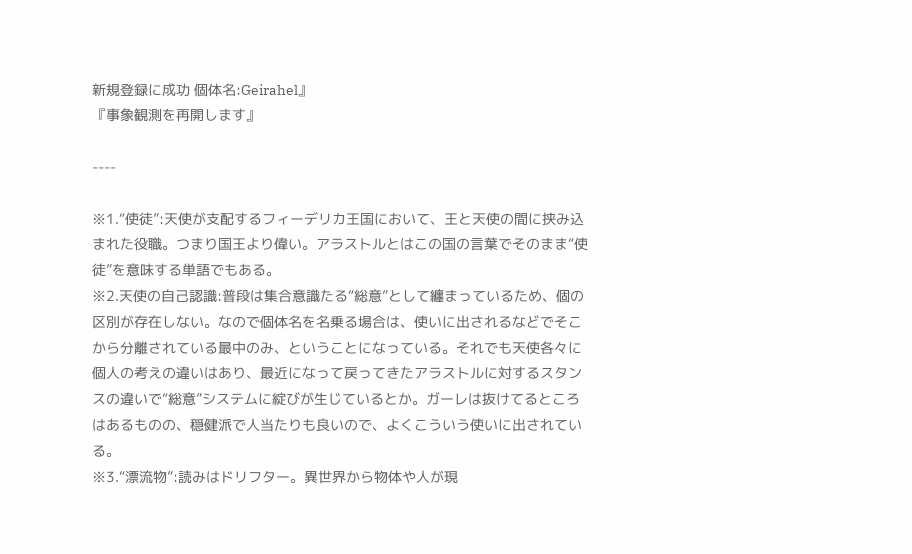新規登録に成功 個体名:Geirahel』
『事象観測を再開します』

----

※1.“使徒”:天使が支配するフィーデリカ王国において、王と天使の間に挟み込まれた役職。つまり国王より偉い。アラストルとはこの国の言葉でそのまま“使徒”を意味する単語でもある。
※2.天使の自己認識:普段は集合意識たる“総意”として纏まっているため、個の区別が存在しない。なので個体名を名乗る場合は、使いに出されるなどでそこから分離されている最中のみ、ということになっている。それでも天使各々に個人の考えの違いはあり、最近になって戻ってきたアラストルに対するスタンスの違いで“総意”システムに綻びが生じているとか。ガーレは抜けてるところはあるものの、穏健派で人当たりも良いので、よくこういう使いに出されている。
※3.“漂流物”:読みはドリフター。異世界から物体や人が現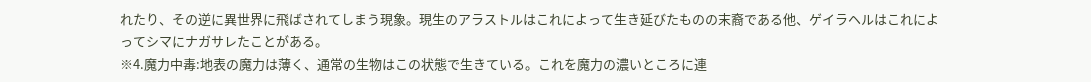れたり、その逆に異世界に飛ばされてしまう現象。現生のアラストルはこれによって生き延びたものの末裔である他、ゲイラヘルはこれによってシマにナガサレたことがある。
※4.魔力中毒:地表の魔力は薄く、通常の生物はこの状態で生きている。これを魔力の濃いところに連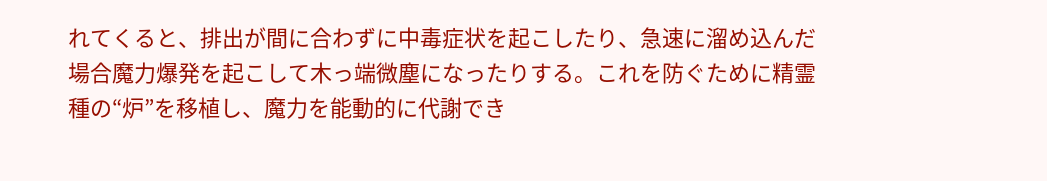れてくると、排出が間に合わずに中毒症状を起こしたり、急速に溜め込んだ場合魔力爆発を起こして木っ端微塵になったりする。これを防ぐために精霊種の“炉”を移植し、魔力を能動的に代謝でき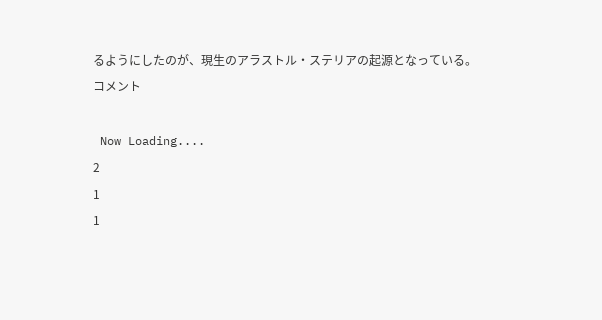るようにしたのが、現生のアラストル・ステリアの起源となっている。
コメント

 Now Loading....
2
1
1